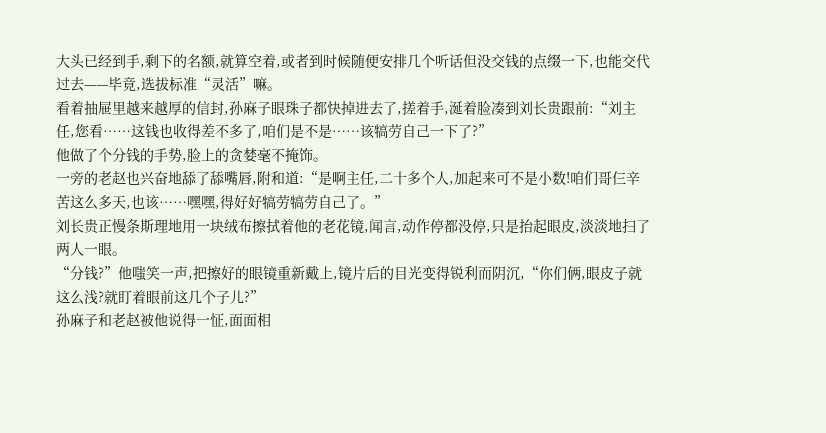大头已经到手,剩下的名额,就算空着,或者到时候随便安排几个听话但没交钱的点缀一下,也能交代过去——毕竟,选拔标准“灵活”嘛。
看着抽屉里越来越厚的信封,孙麻子眼珠子都快掉进去了,搓着手,涎着脸凑到刘长贵跟前:“刘主任,您看……这钱也收得差不多了,咱们是不是……该犒劳自己一下了?”
他做了个分钱的手势,脸上的贪婪毫不掩饰。
一旁的老赵也兴奋地舔了舔嘴唇,附和道:“是啊主任,二十多个人,加起来可不是小数!咱们哥仨辛苦这么多天,也该……嘿嘿,得好好犒劳犒劳自己了。”
刘长贵正慢条斯理地用一块绒布擦拭着他的老花镜,闻言,动作停都没停,只是抬起眼皮,淡淡地扫了两人一眼。
“分钱?”他嗤笑一声,把擦好的眼镜重新戴上,镜片后的目光变得锐利而阴沉,“你们俩,眼皮子就这么浅?就盯着眼前这几个子儿?”
孙麻子和老赵被他说得一怔,面面相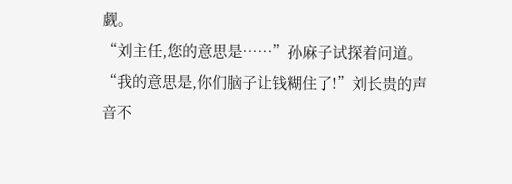觑。
“刘主任,您的意思是……”孙麻子试探着问道。
“我的意思是,你们脑子让钱糊住了!”刘长贵的声音不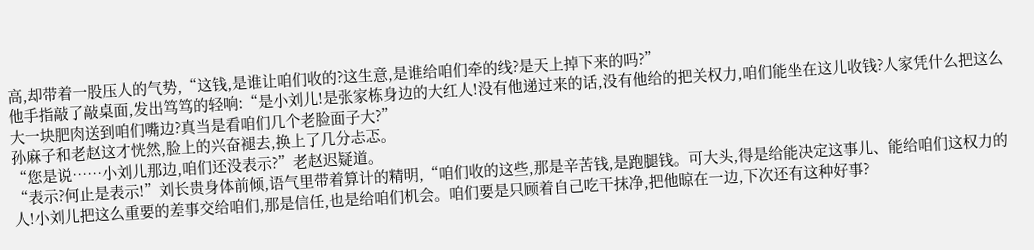高,却带着一股压人的气势,“这钱,是谁让咱们收的?这生意,是谁给咱们牵的线?是天上掉下来的吗?”
他手指敲了敲桌面,发出笃笃的轻响:“是小刘儿!是张家栋身边的大红人!没有他递过来的话,没有他给的把关权力,咱们能坐在这儿收钱?人家凭什么把这么大一块肥肉送到咱们嘴边?真当是看咱们几个老脸面子大?”
孙麻子和老赵这才恍然,脸上的兴奋褪去,换上了几分忐忑。
“您是说……小刘儿那边,咱们还没表示?”老赵迟疑道。
“表示?何止是表示!”刘长贵身体前倾,语气里带着算计的精明,“咱们收的这些,那是辛苦钱,是跑腿钱。可大头,得是给能决定这事儿、能给咱们这权力的人!小刘儿把这么重要的差事交给咱们,那是信任,也是给咱们机会。咱们要是只顾着自己吃干抹净,把他晾在一边,下次还有这种好事?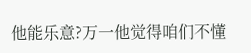他能乐意?万一他觉得咱们不懂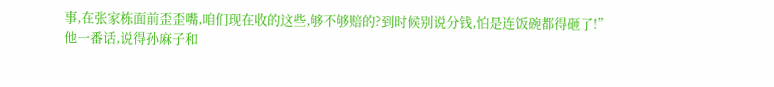事,在张家栋面前歪歪嘴,咱们现在收的这些,够不够赔的?到时候别说分钱,怕是连饭碗都得砸了!”
他一番话,说得孙麻子和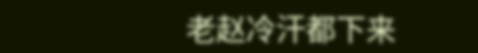老赵冷汗都下来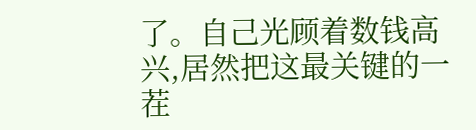了。自己光顾着数钱高兴,居然把这最关键的一茬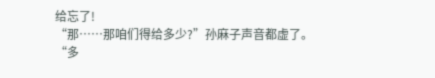给忘了!
“那……那咱们得给多少?”孙麻子声音都虚了。
“多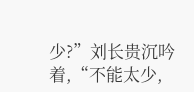少?”刘长贵沉吟着,“不能太少,